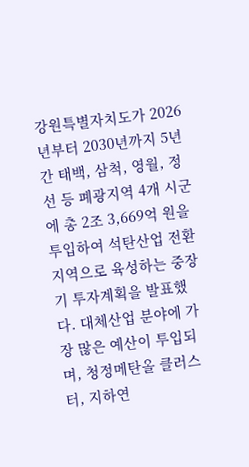강원특별자치도가 2026년부터 2030년까지 5년간 태백, 삼척, 영월, 정선 등 폐광지역 4개 시군에 총 2조 3,669억 원을 투입하여 석탄산업 전환지역으로 육성하는 중장기 투자계획을 발표했다. 대체산업 분야에 가장 많은 예산이 투입되며, 청정메탄올 클러스터, 지하연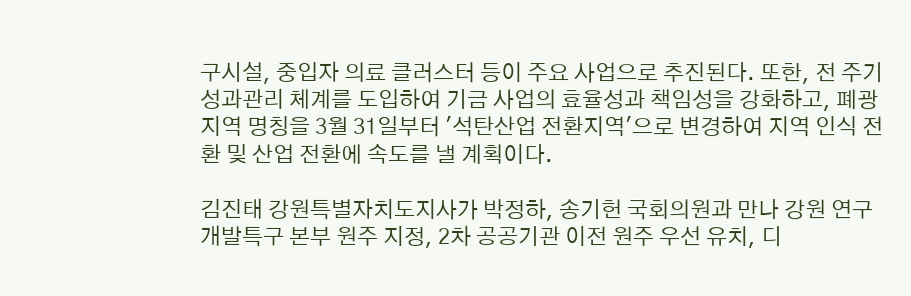구시설, 중입자 의료 클러스터 등이 주요 사업으로 추진된다. 또한, 전 주기 성과관리 체계를 도입하여 기금 사업의 효율성과 책임성을 강화하고, 폐광지역 명칭을 3월 31일부터 '석탄산업 전환지역'으로 변경하여 지역 인식 전환 및 산업 전환에 속도를 낼 계획이다.

김진태 강원특별자치도지사가 박정하, 송기헌 국회의원과 만나 강원 연구개발특구 본부 원주 지정, 2차 공공기관 이전 원주 우선 유치, 디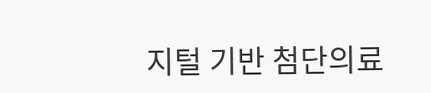지털 기반 첨단의료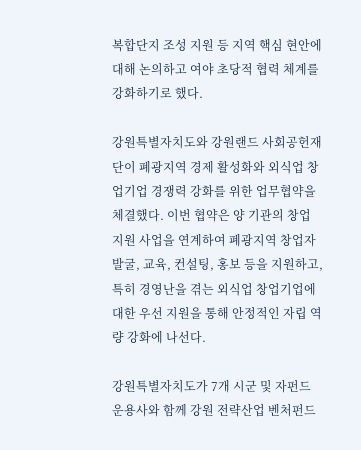복합단지 조성 지원 등 지역 핵심 현안에 대해 논의하고 여야 초당적 협력 체계를 강화하기로 했다.

강원특별자치도와 강원랜드 사회공헌재단이 폐광지역 경제 활성화와 외식업 창업기업 경쟁력 강화를 위한 업무협약을 체결했다. 이번 협약은 양 기관의 창업 지원 사업을 연계하여 폐광지역 창업자 발굴, 교육, 컨설팅, 홍보 등을 지원하고, 특히 경영난을 겪는 외식업 창업기업에 대한 우선 지원을 통해 안정적인 자립 역량 강화에 나선다.

강원특별자치도가 7개 시군 및 자펀드 운용사와 함께 강원 전략산업 벤처펀드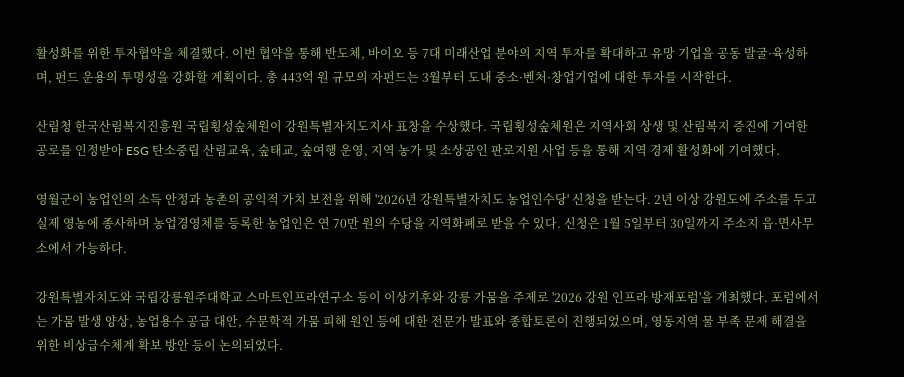활성화를 위한 투자협약을 체결했다. 이번 협약을 통해 반도체, 바이오 등 7대 미래산업 분야의 지역 투자를 확대하고 유망 기업을 공동 발굴·육성하며, 펀드 운용의 투명성을 강화할 계획이다. 총 443억 원 규모의 자펀드는 3월부터 도내 중소·벤처·창업기업에 대한 투자를 시작한다.

산림청 한국산림복지진흥원 국립횡성숲체원이 강원특별자치도지사 표창을 수상했다. 국립횡성숲체원은 지역사회 상생 및 산림복지 증진에 기여한 공로를 인정받아 ESG 탄소중립 산림교육, 숲태교, 숲여행 운영, 지역 농가 및 소상공인 판로지원 사업 등을 통해 지역 경제 활성화에 기여했다.

영월군이 농업인의 소득 안정과 농촌의 공익적 가치 보전을 위해 '2026년 강원특별자치도 농업인수당' 신청을 받는다. 2년 이상 강원도에 주소를 두고 실제 영농에 종사하며 농업경영체를 등록한 농업인은 연 70만 원의 수당을 지역화폐로 받을 수 있다. 신청은 1월 5일부터 30일까지 주소지 읍·면사무소에서 가능하다.

강원특별자치도와 국립강릉원주대학교 스마트인프라연구소 등이 이상기후와 강릉 가뭄을 주제로 '2026 강원 인프라 방재포럼'을 개최했다. 포럼에서는 가뭄 발생 양상, 농업용수 공급 대안, 수문학적 가뭄 피해 원인 등에 대한 전문가 발표와 종합토론이 진행되었으며, 영동지역 물 부족 문제 해결을 위한 비상급수체계 확보 방안 등이 논의되었다.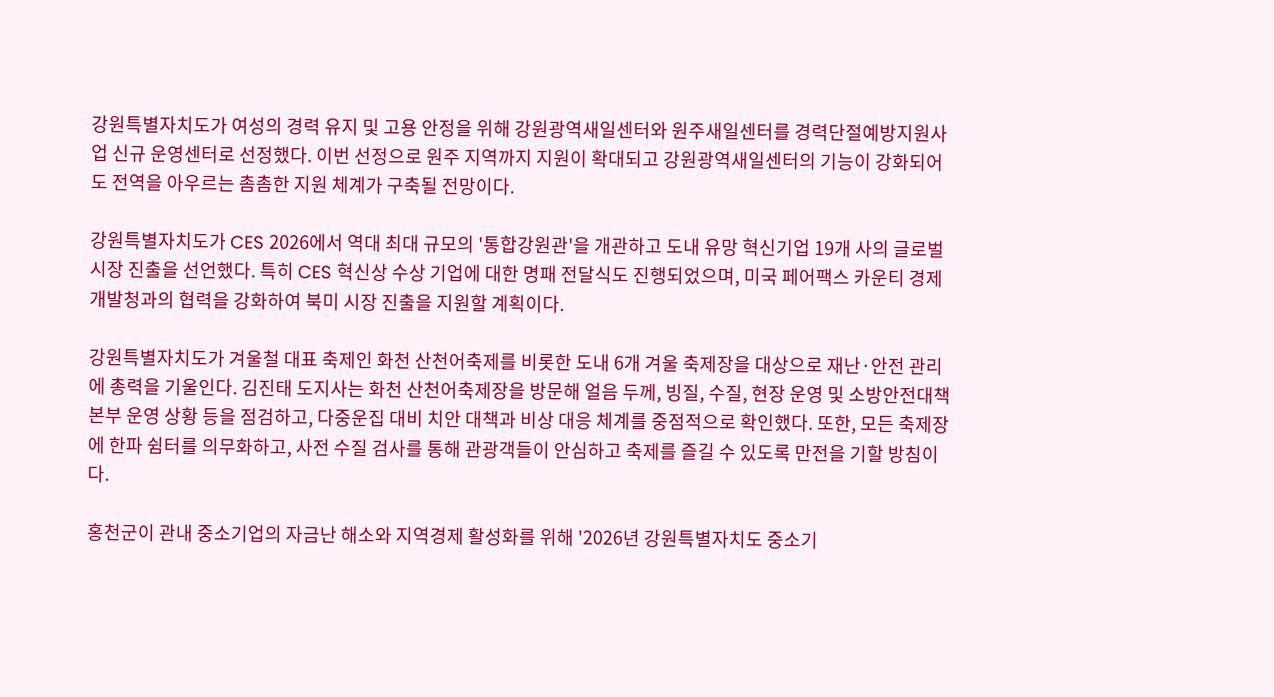강원특별자치도가 여성의 경력 유지 및 고용 안정을 위해 강원광역새일센터와 원주새일센터를 경력단절예방지원사업 신규 운영센터로 선정했다. 이번 선정으로 원주 지역까지 지원이 확대되고 강원광역새일센터의 기능이 강화되어 도 전역을 아우르는 촘촘한 지원 체계가 구축될 전망이다.

강원특별자치도가 CES 2026에서 역대 최대 규모의 '통합강원관'을 개관하고 도내 유망 혁신기업 19개 사의 글로벌 시장 진출을 선언했다. 특히 CES 혁신상 수상 기업에 대한 명패 전달식도 진행되었으며, 미국 페어팩스 카운티 경제개발청과의 협력을 강화하여 북미 시장 진출을 지원할 계획이다.

강원특별자치도가 겨울철 대표 축제인 화천 산천어축제를 비롯한 도내 6개 겨울 축제장을 대상으로 재난·안전 관리에 총력을 기울인다. 김진태 도지사는 화천 산천어축제장을 방문해 얼음 두께, 빙질, 수질, 현장 운영 및 소방안전대책본부 운영 상황 등을 점검하고, 다중운집 대비 치안 대책과 비상 대응 체계를 중점적으로 확인했다. 또한, 모든 축제장에 한파 쉼터를 의무화하고, 사전 수질 검사를 통해 관광객들이 안심하고 축제를 즐길 수 있도록 만전을 기할 방침이다.

홍천군이 관내 중소기업의 자금난 해소와 지역경제 활성화를 위해 '2026년 강원특별자치도 중소기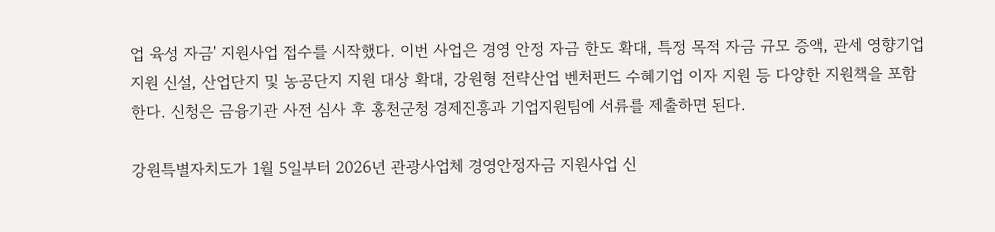업 육성 자금' 지원사업 접수를 시작했다. 이번 사업은 경영 안정 자금 한도 확대, 특정 목적 자금 규모 증액, 관세 영향기업 지원 신설, 산업단지 및 농공단지 지원 대상 확대, 강원형 전략산업 벤처펀드 수혜기업 이자 지원 등 다양한 지원책을 포함한다. 신청은 금융기관 사전 심사 후 홍천군청 경제진흥과 기업지원팀에 서류를 제출하면 된다.

강원특별자치도가 1월 5일부터 2026년 관광사업체 경영안정자금 지원사업 신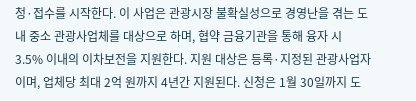청·접수를 시작한다. 이 사업은 관광시장 불확실성으로 경영난을 겪는 도내 중소 관광사업체를 대상으로 하며, 협약 금융기관을 통해 융자 시 3.5% 이내의 이차보전을 지원한다. 지원 대상은 등록·지정된 관광사업자이며, 업체당 최대 2억 원까지 4년간 지원된다. 신청은 1월 30일까지 도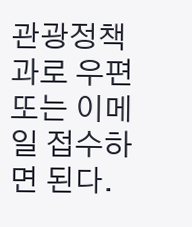관광정책과로 우편 또는 이메일 접수하면 된다.